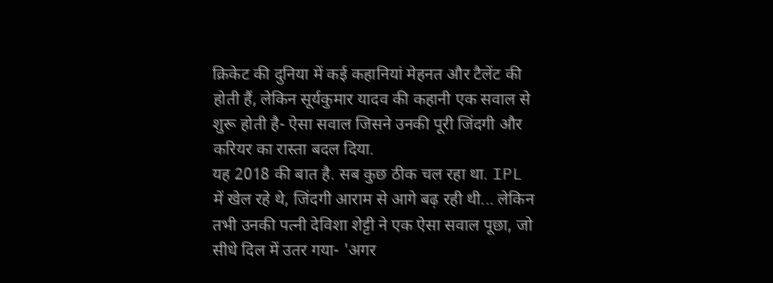क्रिकेट की दुनिया में कई कहानियां मेहनत और टैलेंट की होती हैं, लेकिन सूर्यकुमार यादव की कहानी एक सवाल से शुरू होती है- ऐसा सवाल जिसने उनकी पूरी जिंदगी और करियर का रास्ता बदल दिया.
यह 2018 की बात है. सब कुछ ठीक चल रहा था. IPL में खेल रहे थे, जिंदगी आराम से आगे बढ़ रही थी... लेकिन तभी उनकी पत्नी देविशा शेट्टी ने एक ऐसा सवाल पूछा, जो सीधे दिल में उतर गया- 'अगर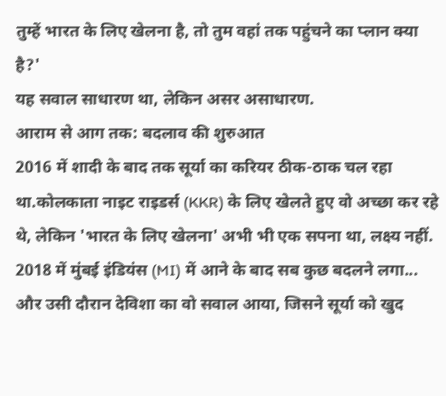तुम्हें भारत के लिए खेलना है, तो तुम वहां तक पहुंचने का प्लान क्या है?'
यह सवाल साधारण था, लेकिन असर असाधारण.
आराम से आग तक: बदलाव की शुरुआत
2016 में शादी के बाद तक सूर्या का करियर ठीक-ठाक चल रहा था.कोलकाता नाइट राइडर्स (KKR) के लिए खेलते हुए वो अच्छा कर रहे थे, लेकिन 'भारत के लिए खेलना' अभी भी एक सपना था, लक्ष्य नहीं.
2018 में मुंबई इंडियंस (MI) में आने के बाद सब कुछ बदलने लगा... और उसी दौरान देविशा का वो सवाल आया, जिसने सूर्या को खुद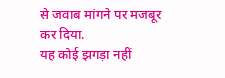से जवाब मांगने पर मजबूर कर दिया.
यह कोई झगड़ा नहीं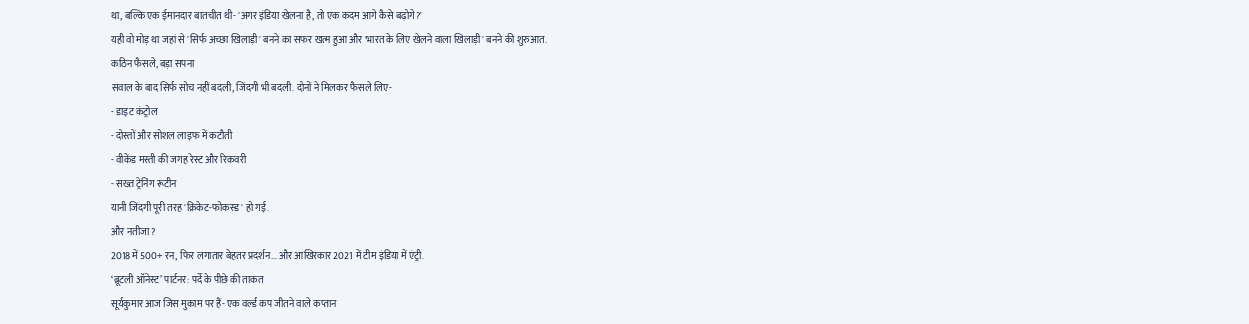था, बल्कि एक ईमानदार बातचीत थी- 'अगर इंडिया खेलना है, तो एक कदम आगे कैसे बढ़ोगे?'
यही वो मोड़ था जहां से 'सिर्फ अच्छा खिलाड़ी' बनने का सफर खत्म हुआ और 'भारत के लिए खेलने वाला खिलाड़ी' बनने की शुरुआत.
कठिन फैसले, बड़ा सपना
सवाल के बाद सिर्फ सोच नहीं बदली, जिंदगी भी बदली. दोनों ने मिलकर फैसले लिए-
- डाइट कंट्रोल
- दोस्तों और सोशल लाइफ में कटौती
- वीकेंड मस्ती की जगह रेस्ट और रिकवरी
- सख्त ट्रेनिंग रूटीन
यानी जिंदगी पूरी तरह 'क्रिकेट-फोकस्ड' हो गई.
और नतीजा?
2018 में 500+ रन, फिर लगातार बेहतर प्रदर्शन… और आखिरकार 2021 में टीम इंडिया में एंट्री.
‘ब्रूटली ऑनेस्ट’ पार्टनर: पर्दे के पीछे की ताकत
सूर्यकुमार आज जिस मुकाम पर हैं- एक वर्ल्ड कप जीतने वाले कप्तान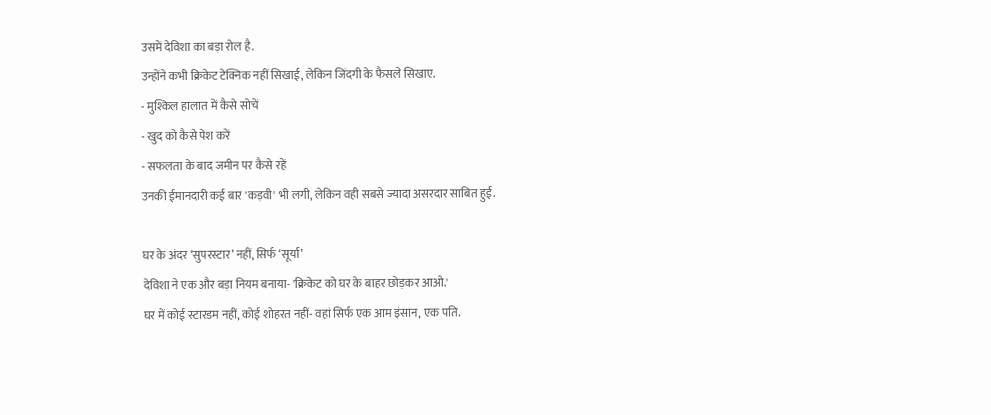उसमें देविशा का बड़ा रोल है.
उन्होंने कभी क्रिकेट टेक्निक नहीं सिखाई, लेकिन जिंदगी के फैसले सिखाए.
- मुश्किल हालात में कैसे सोचें
- खुद को कैसे पेश करें
- सफलता के बाद जमीन पर कैसे रहें
उनकी ईमानदारी कई बार 'कड़वी' भी लगी, लेकिन वही सबसे ज्यादा असरदार साबित हुई.

घर के अंदर ‘सुपरस्टार’ नहीं, सिर्फ ‘सूर्या’
देविशा ने एक और बड़ा नियम बनाया- 'क्रिकेट को घर के बाहर छोड़कर आओ.'
घर में कोई स्टारडम नहीं, कोई शोहरत नहीं- वहां सिर्फ एक आम इंसान, एक पति.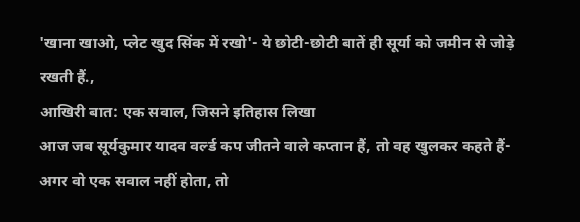'खाना खाओ, प्लेट खुद सिंक में रखो'- ये छोटी-छोटी बातें ही सूर्या को जमीन से जोड़े रखती हैं.,
आखिरी बात: एक सवाल, जिसने इतिहास लिखा
आज जब सूर्यकुमार यादव वर्ल्ड कप जीतने वाले कप्तान हैं, तो वह खुलकर कहते हैं-
अगर वो एक सवाल नहीं होता, तो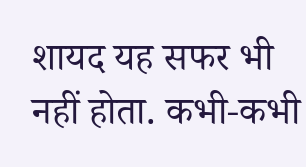शायद यह सफर भी नहीं होता. कभी-कभी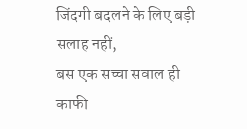जिंदगी बदलने के लिए बड़ी सलाह नहीं,
बस एक सच्चा सवाल ही काफी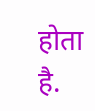होता है.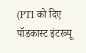(PTI को दिए पॉडकास्ट इंटरव्यू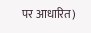पर आधारित)